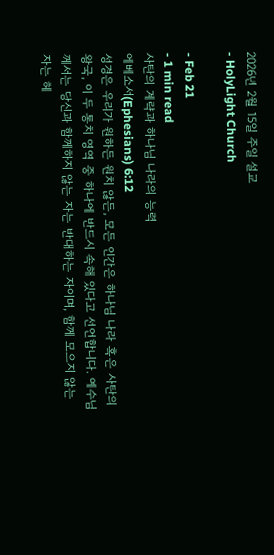2026년 2월 15일 주일 설교
- HolyLight Church

- Feb 21
- 1 min read
사탄의 계략과 하나님 나라의 능력
에베소서(Ephesians) 6:12
성경은 우리가 원하든 원치 않든, 모든 인간은 하나님 나라 혹은 사탄의 왕국, 이 두 통치 영역 중 하나에 반드시 속해 있다고 선언합니다. 예수님께서는 당신과 함께하지 않는 자는 반대하는 자이며, 함께 모으지 않는 자는 헤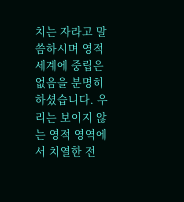치는 자라고 말씀하시며 영적 세계에 중립은 없음을 분명히 하셨습니다. 우리는 보이지 않는 영적 영역에서 치열한 전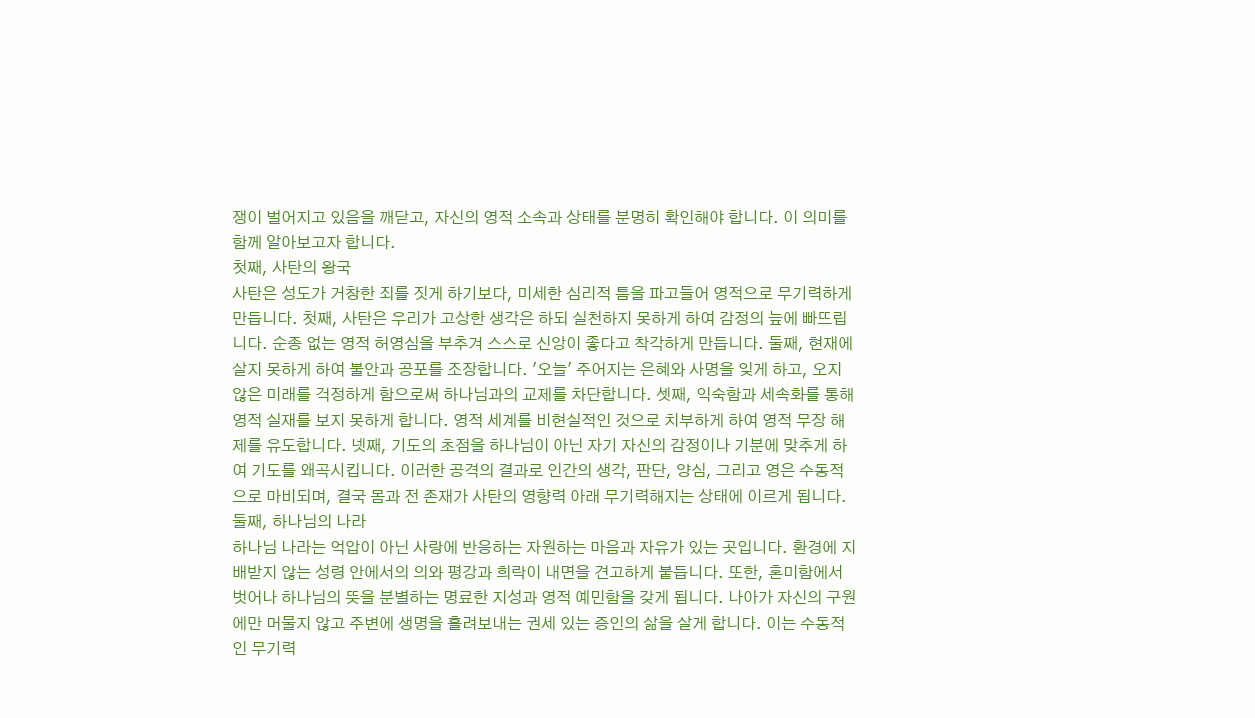쟁이 벌어지고 있음을 깨닫고, 자신의 영적 소속과 상태를 분명히 확인해야 합니다. 이 의미를 함께 알아보고자 합니다.
첫째, 사탄의 왕국
사탄은 성도가 거창한 죄를 짓게 하기보다, 미세한 심리적 틈을 파고들어 영적으로 무기력하게 만듭니다. 첫째, 사탄은 우리가 고상한 생각은 하되 실천하지 못하게 하여 감정의 늪에 빠뜨립니다. 순종 없는 영적 허영심을 부추겨 스스로 신앙이 좋다고 착각하게 만듭니다. 둘째, 현재에 살지 못하게 하여 불안과 공포를 조장합니다. '오늘' 주어지는 은혜와 사명을 잊게 하고, 오지 않은 미래를 걱정하게 함으로써 하나님과의 교제를 차단합니다. 셋째, 익숙함과 세속화를 통해 영적 실재를 보지 못하게 합니다. 영적 세계를 비현실적인 것으로 치부하게 하여 영적 무장 해제를 유도합니다. 넷째, 기도의 초점을 하나님이 아닌 자기 자신의 감정이나 기분에 맞추게 하여 기도를 왜곡시킵니다. 이러한 공격의 결과로 인간의 생각, 판단, 양심, 그리고 영은 수동적으로 마비되며, 결국 몸과 전 존재가 사탄의 영향력 아래 무기력해지는 상태에 이르게 됩니다.
둘째, 하나님의 나라
하나님 나라는 억압이 아닌 사랑에 반응하는 자원하는 마음과 자유가 있는 곳입니다. 환경에 지배받지 않는 성령 안에서의 의와 평강과 희락이 내면을 견고하게 붙듭니다. 또한, 혼미함에서 벗어나 하나님의 뜻을 분별하는 명료한 지성과 영적 예민함을 갖게 됩니다. 나아가 자신의 구원에만 머물지 않고 주변에 생명을 흘려보내는 권세 있는 증인의 삶을 살게 합니다. 이는 수동적인 무기력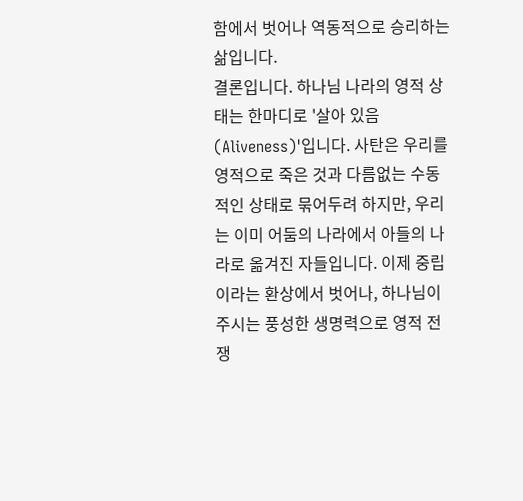함에서 벗어나 역동적으로 승리하는 삶입니다.
결론입니다. 하나님 나라의 영적 상태는 한마디로 '살아 있음(Aliveness)'입니다. 사탄은 우리를 영적으로 죽은 것과 다름없는 수동적인 상태로 묶어두려 하지만, 우리는 이미 어둠의 나라에서 아들의 나라로 옮겨진 자들입니다. 이제 중립이라는 환상에서 벗어나, 하나님이 주시는 풍성한 생명력으로 영적 전쟁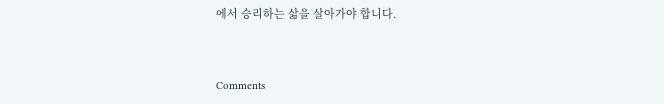에서 승리하는 삶을 살아가야 합니다.


Comments